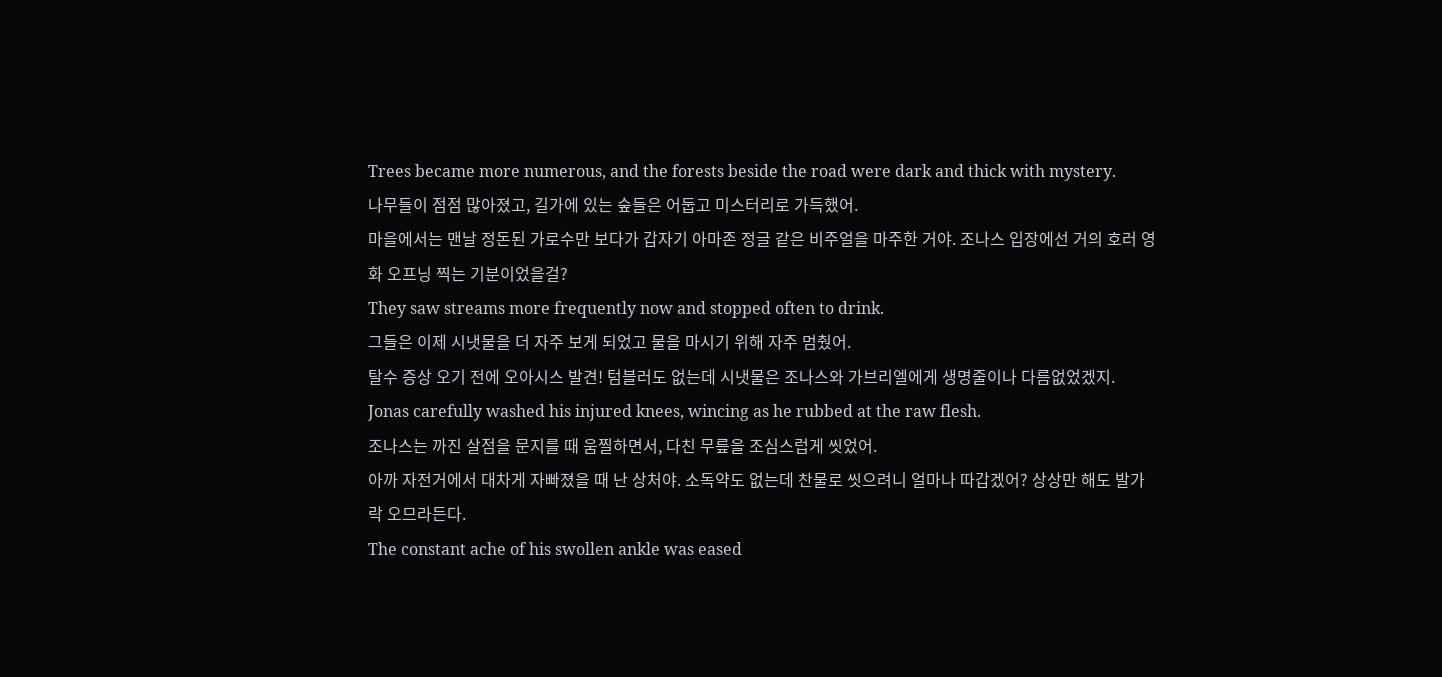Trees became more numerous, and the forests beside the road were dark and thick with mystery.
나무들이 점점 많아졌고, 길가에 있는 숲들은 어둡고 미스터리로 가득했어.
마을에서는 맨날 정돈된 가로수만 보다가 갑자기 아마존 정글 같은 비주얼을 마주한 거야. 조나스 입장에선 거의 호러 영화 오프닝 찍는 기분이었을걸?
They saw streams more frequently now and stopped often to drink.
그들은 이제 시냇물을 더 자주 보게 되었고 물을 마시기 위해 자주 멈췄어.
탈수 증상 오기 전에 오아시스 발견! 텀블러도 없는데 시냇물은 조나스와 가브리엘에게 생명줄이나 다름없었겠지.
Jonas carefully washed his injured knees, wincing as he rubbed at the raw flesh.
조나스는 까진 살점을 문지를 때 움찔하면서, 다친 무릎을 조심스럽게 씻었어.
아까 자전거에서 대차게 자빠졌을 때 난 상처야. 소독약도 없는데 찬물로 씻으려니 얼마나 따갑겠어? 상상만 해도 발가락 오므라든다.
The constant ache of his swollen ankle was eased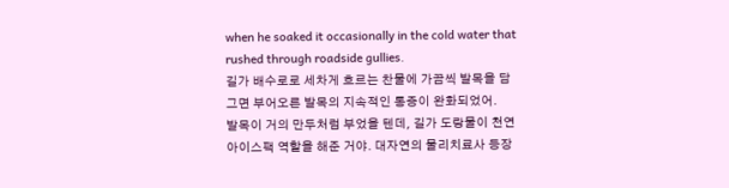when he soaked it occasionally in the cold water that rushed through roadside gullies.
길가 배수로로 세차게 흐르는 찬물에 가끔씩 발목을 담그면 부어오른 발목의 지속적인 통증이 완화되었어.
발목이 거의 만두처럼 부었을 텐데, 길가 도랑물이 천연 아이스팩 역할을 해준 거야. 대자연의 물리치료사 등장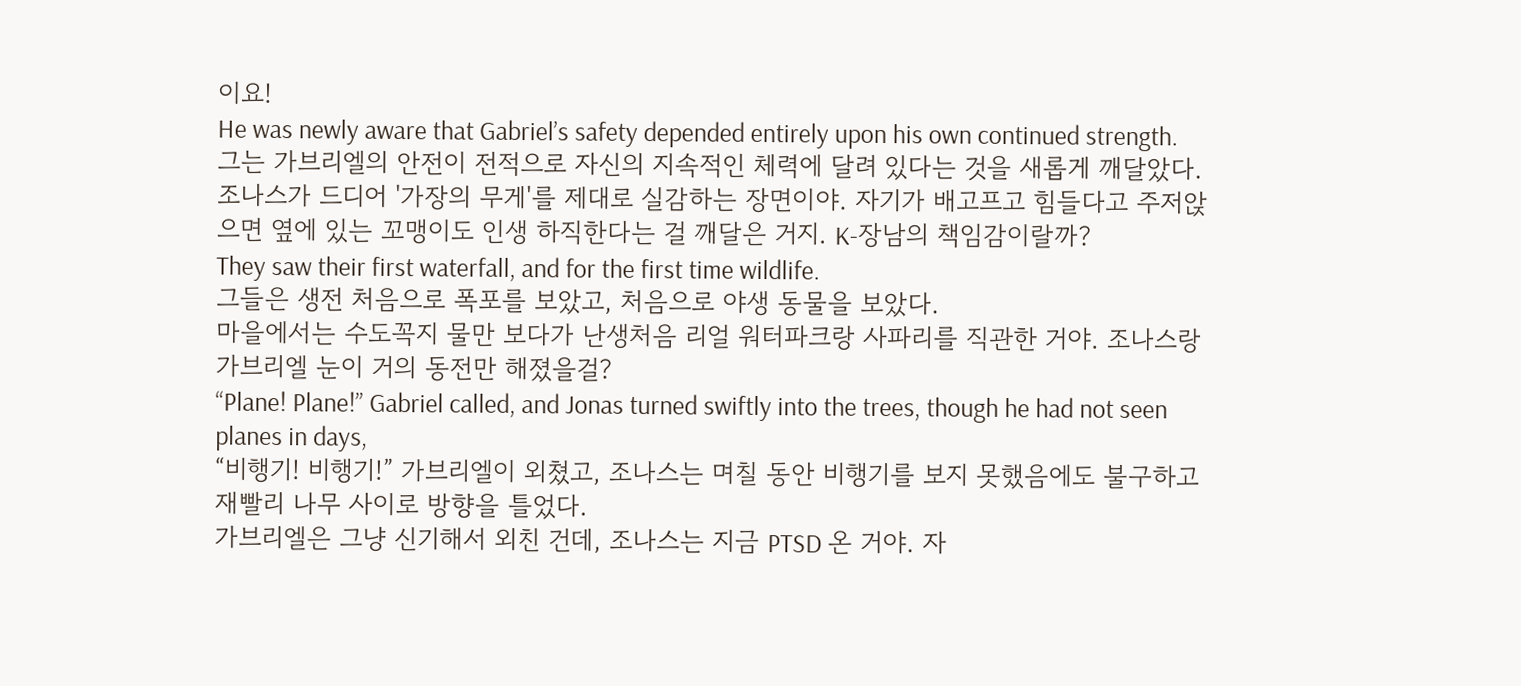이요!
He was newly aware that Gabriel’s safety depended entirely upon his own continued strength.
그는 가브리엘의 안전이 전적으로 자신의 지속적인 체력에 달려 있다는 것을 새롭게 깨달았다.
조나스가 드디어 '가장의 무게'를 제대로 실감하는 장면이야. 자기가 배고프고 힘들다고 주저앉으면 옆에 있는 꼬맹이도 인생 하직한다는 걸 깨달은 거지. K-장남의 책임감이랄까?
They saw their first waterfall, and for the first time wildlife.
그들은 생전 처음으로 폭포를 보았고, 처음으로 야생 동물을 보았다.
마을에서는 수도꼭지 물만 보다가 난생처음 리얼 워터파크랑 사파리를 직관한 거야. 조나스랑 가브리엘 눈이 거의 동전만 해졌을걸?
“Plane! Plane!” Gabriel called, and Jonas turned swiftly into the trees, though he had not seen planes in days,
“비행기! 비행기!” 가브리엘이 외쳤고, 조나스는 며칠 동안 비행기를 보지 못했음에도 불구하고 재빨리 나무 사이로 방향을 틀었다.
가브리엘은 그냥 신기해서 외친 건데, 조나스는 지금 PTSD 온 거야. 자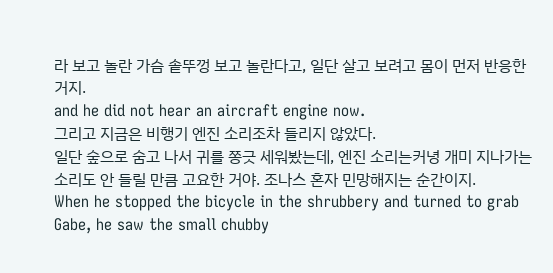라 보고 놀란 가슴 솥뚜껑 보고 놀란다고, 일단 살고 보려고 몸이 먼저 반응한 거지.
and he did not hear an aircraft engine now.
그리고 지금은 비행기 엔진 소리조차 들리지 않았다.
일단 숲으로 숨고 나서 귀를 쫑긋 세워봤는데, 엔진 소리는커녕 개미 지나가는 소리도 안 들릴 만큼 고요한 거야. 조나스 혼자 민망해지는 순간이지.
When he stopped the bicycle in the shrubbery and turned to grab Gabe, he saw the small chubby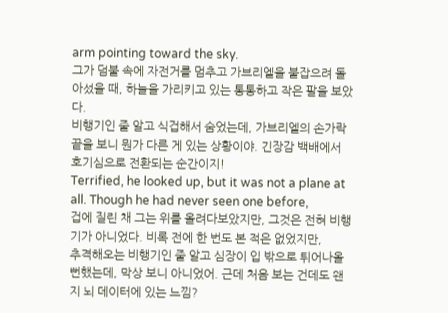arm pointing toward the sky.
그가 덤불 속에 자전거를 멈추고 가브리엘을 붙잡으려 돌아섰을 때, 하늘을 가리키고 있는 통통하고 작은 팔을 보았다.
비행기인 줄 알고 식겁해서 숨었는데, 가브리엘의 손가락 끝을 보니 뭔가 다른 게 있는 상황이야. 긴장감 백배에서 호기심으로 전환되는 순간이지!
Terrified, he looked up, but it was not a plane at all. Though he had never seen one before,
겁에 질린 채 그는 위를 올려다보았지만, 그것은 전혀 비행기가 아니었다. 비록 전에 한 번도 본 적은 없었지만,
추격해오는 비행기인 줄 알고 심장이 입 밖으로 튀어나올 뻔했는데, 막상 보니 아니었어. 근데 처음 보는 건데도 왠지 뇌 데이터에 있는 느낌?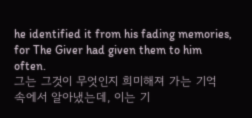he identified it from his fading memories, for The Giver had given them to him often.
그는 그것이 무엇인지 희미해져 가는 기억 속에서 알아냈는데, 이는 기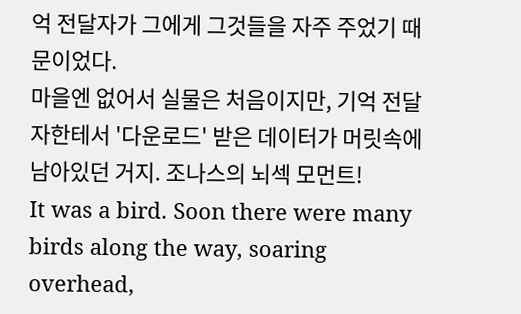억 전달자가 그에게 그것들을 자주 주었기 때문이었다.
마을엔 없어서 실물은 처음이지만, 기억 전달자한테서 '다운로드' 받은 데이터가 머릿속에 남아있던 거지. 조나스의 뇌섹 모먼트!
It was a bird. Soon there were many birds along the way, soaring overhead,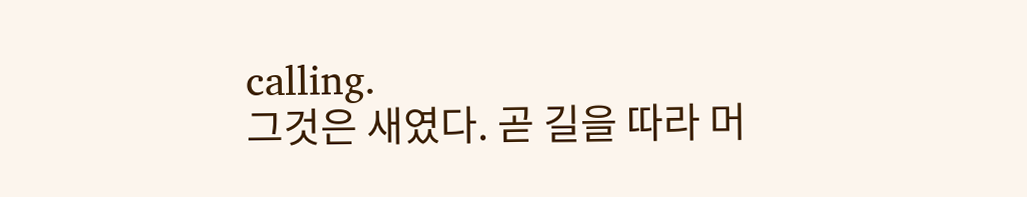calling.
그것은 새였다. 곧 길을 따라 머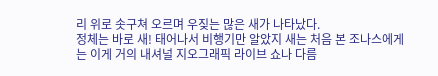리 위로 솟구쳐 오르며 우짖는 많은 새가 나타났다.
정체는 바로 새! 태어나서 비행기만 알았지 새는 처음 본 조나스에게는 이게 거의 내셔널 지오그래픽 라이브 쇼나 다름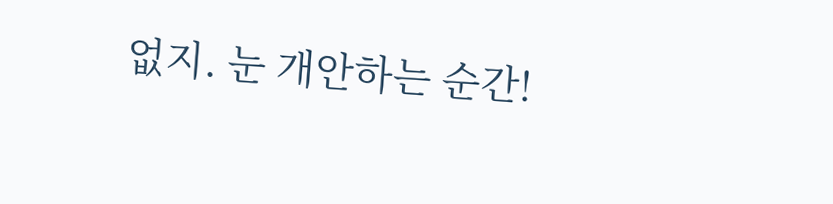없지. 눈 개안하는 순간!